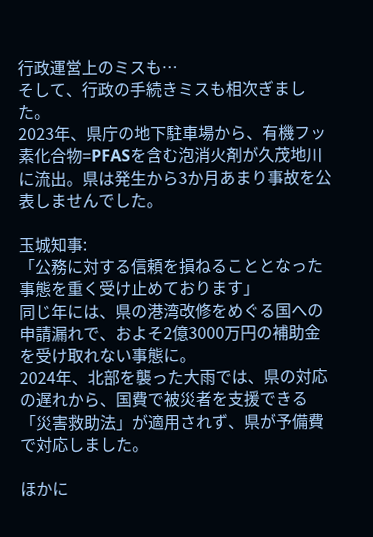行政運営上のミスも…
そして、行政の手続きミスも相次ぎました。
2023年、県庁の地下駐車場から、有機フッ素化合物=PFASを含む泡消火剤が久茂地川に流出。県は発生から3か月あまり事故を公表しませんでした。

玉城知事:
「公務に対する信頼を損ねることとなった事態を重く受け止めております」
同じ年には、県の港湾改修をめぐる国への申請漏れで、およそ2億3000万円の補助金を受け取れない事態に。
2024年、北部を襲った大雨では、県の対応の遅れから、国費で被災者を支援できる「災害救助法」が適用されず、県が予備費で対応しました。

ほかに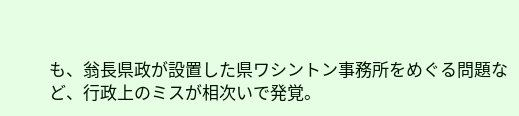も、翁長県政が設置した県ワシントン事務所をめぐる問題など、行政上のミスが相次いで発覚。